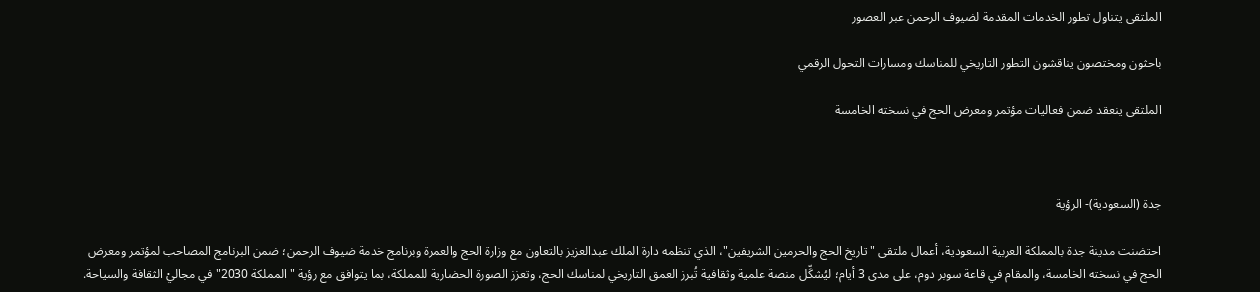الملتقى يتناول تطور الخدمات المقدمة لضيوف الرحمن عبر العصور

باحثون ومختصون يناقشون التطور التاريخي للمناسك ومسارات التحول الرقمي

الملتقى ينعقد ضمن فعاليات مؤتمر ومعرض الحج في نسخته الخامسة



جدة (السعودية)- الرؤية

احتضنت مدينة جدة بالمملكة العربية السعودية، أعمال ملتقى "تاريخ الحج والحرمين الشريفين"، الذي تنظمه دارة الملك عبدالعزيز بالتعاون مع وزارة الحج والعمرة وبرنامج خدمة ضيوف الرحمن؛ ضمن البرنامج المصاحب لمؤتمر ومعرض الحج في نسخته الخامسة، والمقام في قاعة سوبر دوم، على مدى 3 أيام؛ ليُشكِّل منصة علمية وثقافية تُبرز العمق التاريخي لمناسك الحج، وتعزز الصورة الحضارية للمملكة، بما يتوافق مع رؤية "المملكة 2030" في مجاليْ الثقافة والسياحة.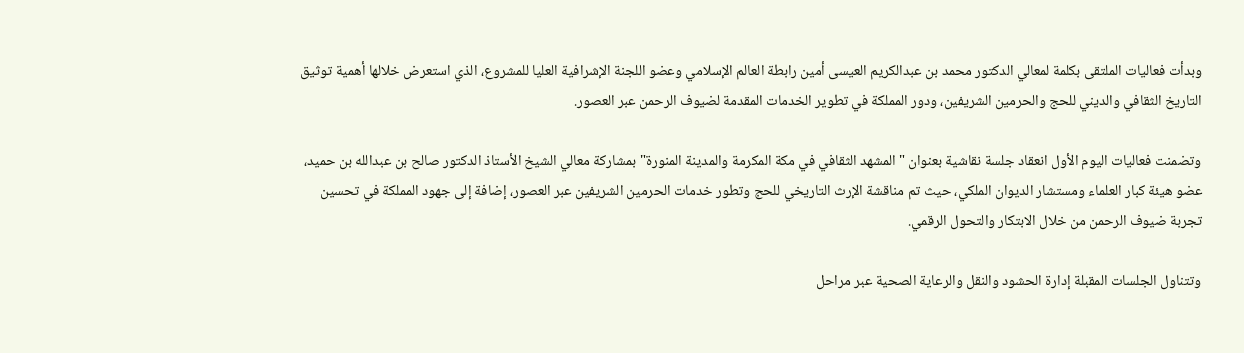وبدأت فعاليات الملتقى بكلمة لمعالي الدكتور محمد بن عبدالكريم العيسى أمين رابطة العالم الإسلامي وعضو اللجنة الإشرافية العليا للمشروع، الذي استعرض خلالها أهمية توثيق التاريخ الثقافي والديني للحج والحرمين الشريفين، ودور المملكة في تطوير الخدمات المقدمة لضيوف الرحمن عبر العصور.

وتضمنت فعاليات اليوم الأول انعقاد جلسة نقاشية بعنوان "المشهد الثقافي في مكة المكرمة والمدينة المنورة" بمشاركة معالي الشيخ الأستاذ الدكتور صالح بن عبدالله بن حميد، عضو هيئة كبار العلماء ومستشار الديوان الملكي، حيث تم مناقشة الإرث التاريخي للحج وتطور خدمات الحرمين الشريفين عبر العصور، إضافة إلى جهود المملكة في تحسين تجربة ضيوف الرحمن من خلال الابتكار والتحول الرقمي.

وتتناول الجلسات المقبلة إدارة الحشود والنقل والرعاية الصحية عبر مراحل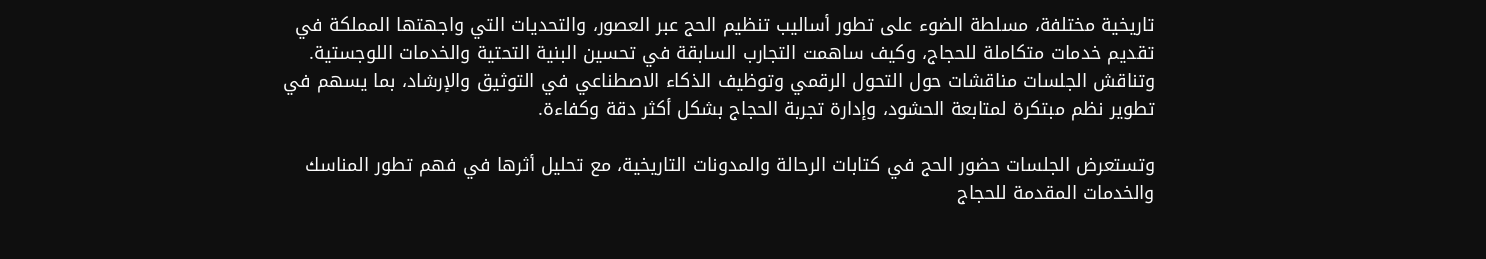تاريخية مختلفة، مسلطة الضوء على تطور أساليب تنظيم الحج عبر العصور، والتحديات التي واجهتها المملكة في تقديم خدمات متكاملة للحجاج، وكيف ساهمت التجارب السابقة في تحسين البنية التحتية والخدمات اللوجستية.  وتناقش الجلسات مناقشات حول التحول الرقمي وتوظيف الذكاء الاصطناعي في التوثيق والإرشاد، بما يسهم في تطوير نظم مبتكرة لمتابعة الحشود، وإدارة تجربة الحجاج بشكل أكثر دقة وكفاءة.

وتستعرض الجلسات حضور الحج في كتابات الرحالة والمدونات التاريخية، مع تحليل أثرها في فهم تطور المناسك والخدمات المقدمة للحجاج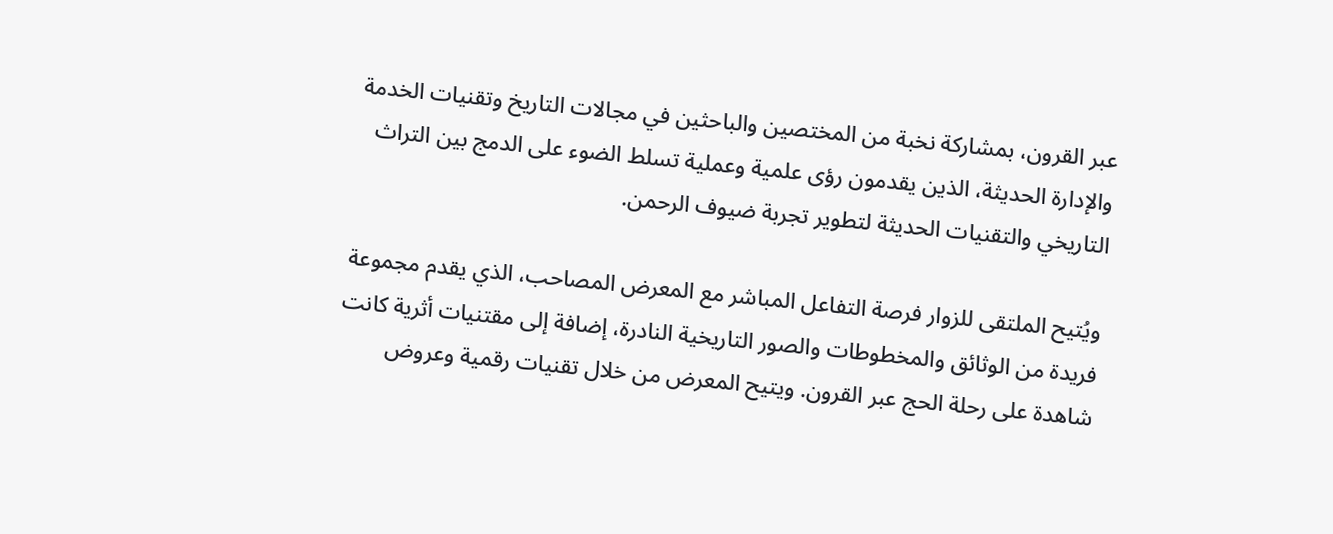عبر القرون، بمشاركة نخبة من المختصين والباحثين في مجالات التاريخ وتقنيات الخدمة والإدارة الحديثة، الذين يقدمون رؤى علمية وعملية تسلط الضوء على الدمج بين التراث التاريخي والتقنيات الحديثة لتطوير تجربة ضيوف الرحمن.

ويُتيح الملتقى للزوار فرصة التفاعل المباشر مع المعرض المصاحب، الذي يقدم مجموعة فريدة من الوثائق والمخطوطات والصور التاريخية النادرة، إضافة إلى مقتنيات أثرية كانت شاهدة على رحلة الحج عبر القرون. ويتيح المعرض من خلال تقنيات رقمية وعروض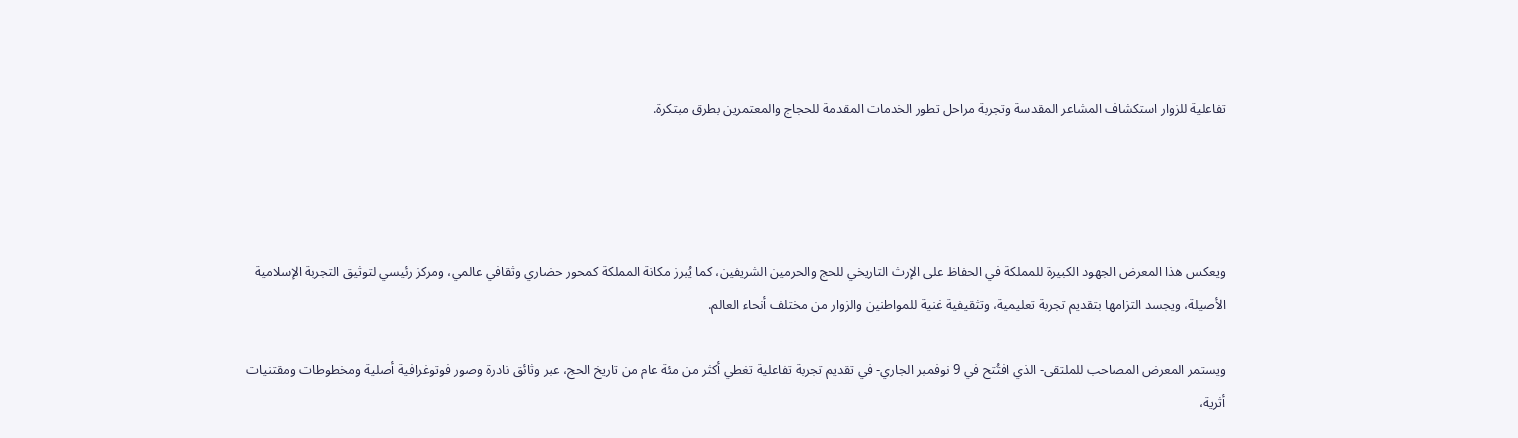تفاعلية للزوار استكشاف المشاعر المقدسة وتجربة مراحل تطور الخدمات المقدمة للحجاج والمعتمرين بطرق مبتكرة.




ويعكس هذا المعرض الجهود الكبيرة للمملكة في الحفاظ على الإرث التاريخي للحج والحرمين الشريفين، كما يُبرز مكانة المملكة كمحور حضاري وثقافي عالمي، ومركز رئيسي لتوثيق التجربة الإسلامية الأصيلة، ويجسد التزامها بتقديم تجربة تعليمية، وتثقيفية غنية للمواطنين والزوار من مختلف أنحاء العالم.

ويستمر المعرض المصاحب للملتقى- الذي افتُتح في 9 نوفمبر الجاري- في تقديم تجربة تفاعلية تغطي أكثر من مئة عام من تاريخ الحج، عبر وثائق نادرة وصور فوتوغرافية أصلية ومخطوطات ومقتنيات أثرية،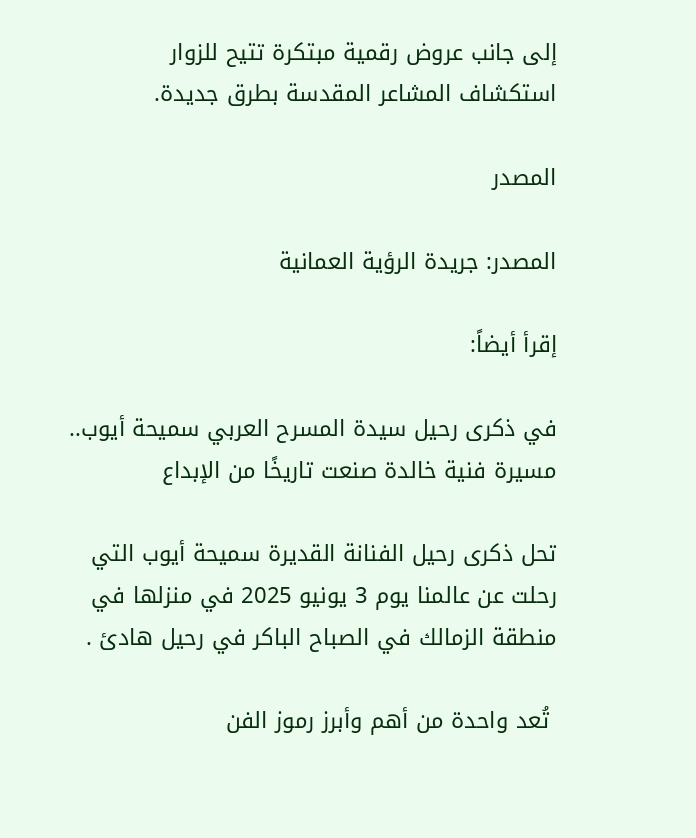إلى جانب عروض رقمية مبتكرة تتيح للزوار استكشاف المشاعر المقدسة بطرق جديدة.

المصدر

المصدر: جريدة الرؤية العمانية

إقرأ أيضاً:

في ذكرى رحيل سيدة المسرح العربي سميحة أيوب.. مسيرة فنية خالدة صنعت تاريخًا من الإبداع

تحل ذكرى رحيل الفنانة القديرة سميحة أيوب التي رحلت عن عالمنا يوم 3 يونيو 2025 في منزلها في منطقة الزمالك في الصباح الباكر في رحيل هادئ .

 تُعد واحدة من أهم وأبرز رموز الفن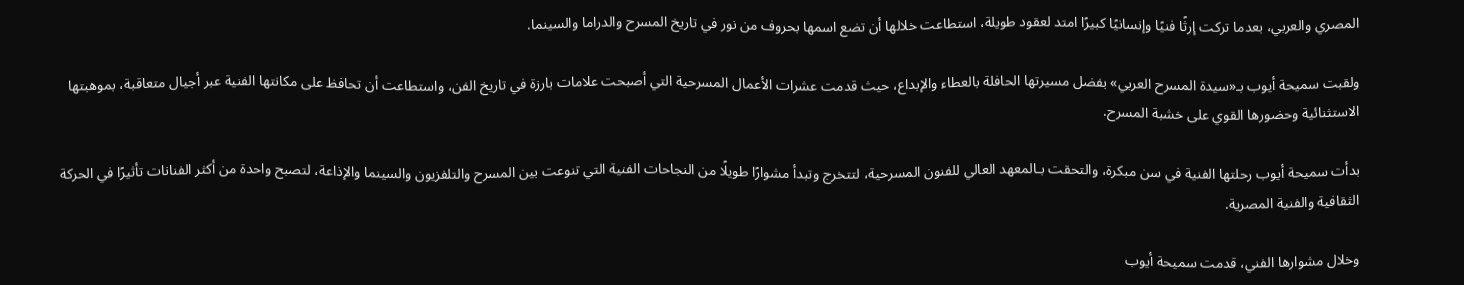المصري والعربي، بعدما تركت إرثًا فنيًا وإنسانيًا كبيرًا امتد لعقود طويلة، استطاعت خلالها أن تضع اسمها بحروف من نور في تاريخ المسرح والدراما والسينما.

ولقبت سميحة أيوب بـ«سيدة المسرح العربي» بفضل مسيرتها الحافلة بالعطاء والإبداع، حيث قدمت عشرات الأعمال المسرحية التي أصبحت علامات بارزة في تاريخ الفن، واستطاعت أن تحافظ على مكانتها الفنية عبر أجيال متعاقبة، بموهبتها الاستثنائية وحضورها القوي على خشبة المسرح.

بدأت سميحة أيوب رحلتها الفنية في سن مبكرة، والتحقت بـالمعهد العالي للفنون المسرحية، لتتخرج وتبدأ مشوارًا طويلًا من النجاحات الفنية التي تنوعت بين المسرح والتلفزيون والسينما والإذاعة، لتصبح واحدة من أكثر الفنانات تأثيرًا في الحركة الثقافية والفنية المصرية.

وخلال مشوارها الفني، قدمت سميحة أيوب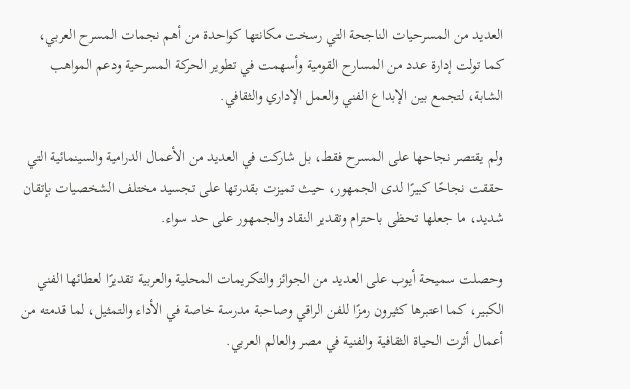العديد من المسرحيات الناجحة التي رسخت مكانتها كواحدة من أهم نجمات المسرح العربي، كما تولت إدارة عدد من المسارح القومية وأسهمت في تطوير الحركة المسرحية ودعم المواهب الشابة، لتجمع بين الإبداع الفني والعمل الإداري والثقافي.

ولم يقتصر نجاحها على المسرح فقط، بل شاركت في العديد من الأعمال الدرامية والسينمائية التي حققت نجاحًا كبيرًا لدى الجمهور، حيث تميزت بقدرتها على تجسيد مختلف الشخصيات بإتقان شديد، ما جعلها تحظى باحترام وتقدير النقاد والجمهور على حد سواء.

وحصلت سميحة أيوب على العديد من الجوائز والتكريمات المحلية والعربية تقديرًا لعطائها الفني الكبير، كما اعتبرها كثيرون رمزًا للفن الراقي وصاحبة مدرسة خاصة في الأداء والتمثيل، لما قدمته من أعمال أثرت الحياة الثقافية والفنية في مصر والعالم العربي.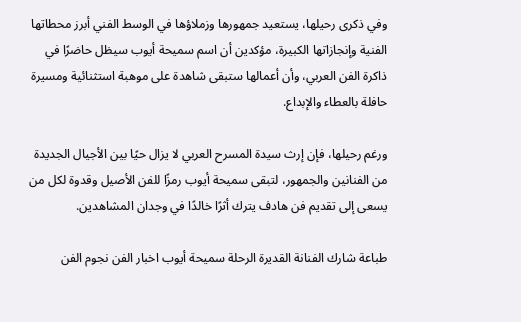وفي ذكرى رحيلها، يستعيد جمهورها وزملاؤها في الوسط الفني أبرز محطاتها الفنية وإنجازاتها الكبيرة، مؤكدين أن اسم سميحة أيوب سيظل حاضرًا في ذاكرة الفن العربي، وأن أعمالها ستبقى شاهدة على موهبة استثنائية ومسيرة حافلة بالعطاء والإبداع.

ورغم رحيلها، فإن إرث سيدة المسرح العربي لا يزال حيًا بين الأجيال الجديدة من الفنانين والجمهور، لتبقى سميحة أيوب رمزًا للفن الأصيل وقدوة لكل من يسعى إلى تقديم فن هادف يترك أثرًا خالدًا في وجدان المشاهدين.

طباعة شارك الفنانة القديرة الرحلة سميحة أيوب اخبار الفن نجوم الفن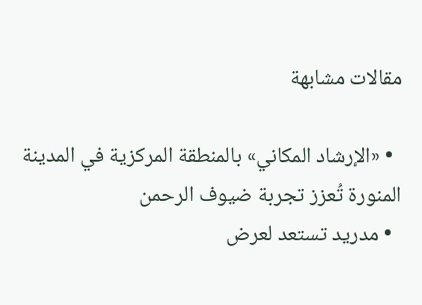مقالات مشابهة

  • «الإرشاد المكاني» بالمنطقة المركزية في المدينة المنورة تُعزز تجربة ضيوف الرحمن
  • مدريد تستعد لعرض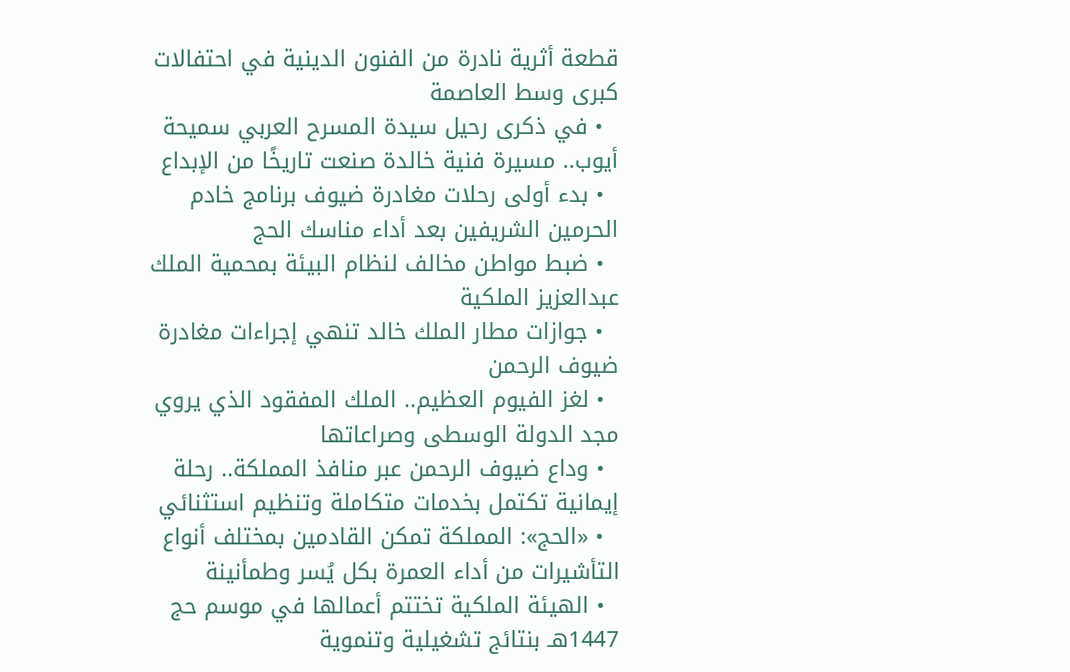قطعة أثرية نادرة من الفنون الدينية في احتفالات كبرى وسط العاصمة
  • في ذكرى رحيل سيدة المسرح العربي سميحة أيوب.. مسيرة فنية خالدة صنعت تاريخًا من الإبداع
  • بدء أولى رحلات مغادرة ضيوف برنامج خادم الحرمين الشريفين بعد أداء مناسك الحج
  • ضبط مواطن مخالف لنظام البيئة بمحمية الملك عبدالعزيز الملكية
  • جوازات مطار الملك خالد تنهي إجراءات مغادرة ضيوف الرحمن
  • لغز الفيوم العظيم.. الملك المفقود الذي يروي مجد الدولة الوسطى وصراعاتها
  • وداع ضيوف الرحمن عبر منافذ المملكة.. رحلة إيمانية تكتمل بخدمات متكاملة وتنظيم استثنائي
  • «الحج»: المملكة تمكن القادمين بمختلف أنواع التأشيرات من أداء العمرة بكل يُسر وطمأنينة
  • الهيئة الملكية تختتم أعمالها في موسم حج 1447هـ بنتائج تشغيلية وتنموية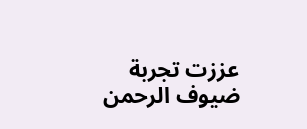عززت تجربة ضيوف الرحمن